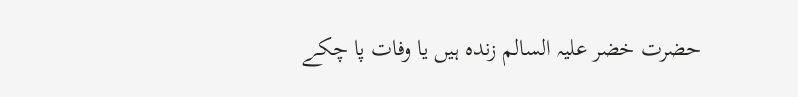حضرت خضر علیہ السالم زندہ ہیں یا وفات پا چکے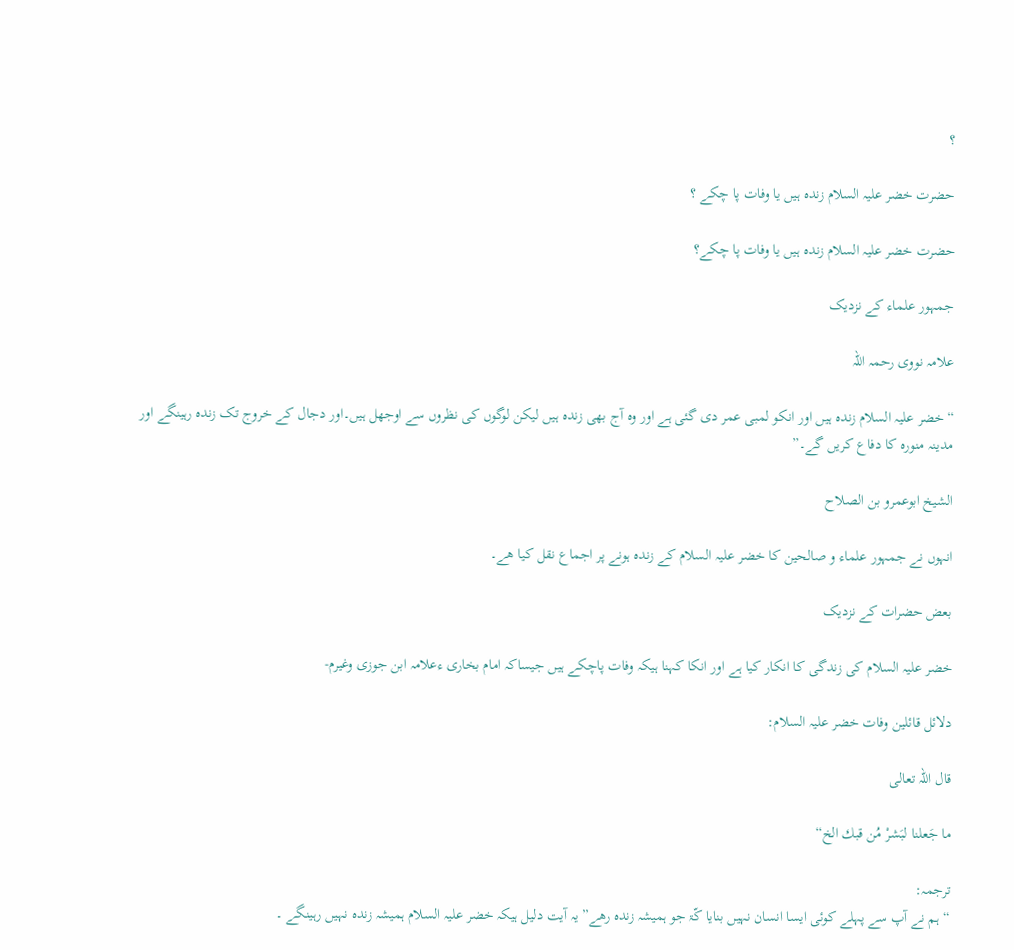؟

حضرت خضر علیہ السلام زندہ ہیں یا وفات پا چکے ؟

حضرت خضر علیہ السلام زندہ ہیں یا وفات پا چکے؟

جمہور علماء کے نزدیک

علامہ نووی رحمہ اللہ

“خضر علیہ السلام زندہ ہیں اور انکو لمبی عمر دی گئی ہے اور وہ آج بھی زندہ ہیں لیکن لوگوں کی نظروں سے اوجھل ہیں۔اور دجال کے خروج تک زندہ رہینگے اور مدینہ منورہ کا دفاع کریں گے۔”

الشیخ ابوعمرو بن الصلاح

انہوں نے جمہور علماء و صالحین کا خضر علیہ السلام کے زندہ ہونے پر اجماع نقل کیا ھے۔

بعض حضرات کے نزدیک

خضر علیہ السلام کی زندگی کا انکار کیا ہے اور انکا کہنا ہیکہ وفات پاچکے ہیں جیساکہ امام بخاری ءعلامہ ابن جوزی وغیرم-

دلائل قائلین وفات خضر علیہ السلام:

قال اللہ تعالی

ما جَعلنا لبَشرْ مُن قبك الخ“

ترجمہ:
“ہم نے آپ سے پہلے کوئی ایسا انسان نہیں بنایا كّۃ جو ہمیشہ زندہ رھے” یہ آیت دلیل ہیکہ خضر علیہ السلام ہمیشہ زندہ نہیں رہینگے ۔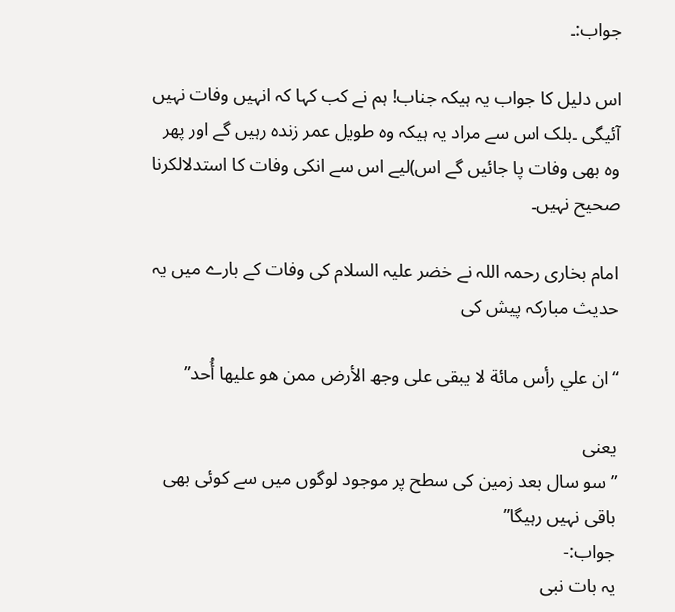جواب:۔

اس دلیل کا جواب یہ ہیکہ جناب! ہم نے کب کہا کہ انہیں وفات نہیں آئیگی ۔بلک اس سے مراد یہ ہیکہ وہ طویل عمر زندہ رہیں گے اور پھر وہ بھی وفات پا جائیں گے اس)لیے اس سے انکی وفات کا استدلالکرنا صحیح نہیں۔

امام بخاری رحمہ اللہ نے خضر علیہ السلام کی وفات کے بارے میں یہ حدیث مبارکہ پیش کی

“ان علي رأس مائة لا یبقی علی وجھ الأرض ممن هو علیھا أُحد”

یعنی
” سو سال بعد زمین کی سطح پر موجود لوگوں میں سے کوئی بھی باقی نہیں رہیگا”
جواب:-
یہ بات نبی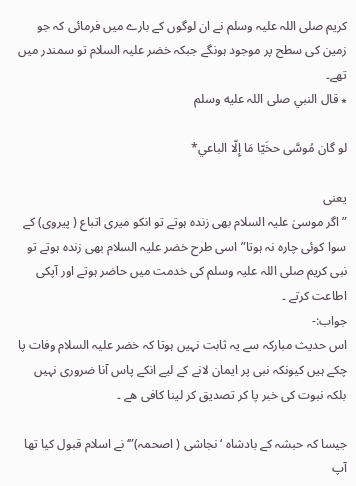کریم صلی اللہ علیہ وسلم نے ان لوگوں کے بارے میں فرمائی کہ جو زمین کی سطح پر موجود ہونگے جبکہ خضر علیہ السلام تو سمندر میں تھے۔
٭ قال النبي صلی اللہ عليه وسلم

لو گان مُوسَّی حخَیّا مَا إِلّا الباعي*

یعنی
” اگر موسیٰ علیہ السلام بھی زندہ ہوتے تو انکو میری اتباع ( پیروی) کے سوا کوئی چارہ نہ ہوتا” اسی طرح خضر علیہ السلام بھی زندہ ہوتے تو نبی کریم صلی اللہ علیہ وسلم کی خدمت میں حاضر ہوتے اور آپکی اطاعت کرتے ۔
جواب:-
اس حدیث مبارکہ سے یہ ثابت نہیں ہوتا کہ خضر علیہ السلام وفات پا چکے ہیں کیونکہ نبی پر ایمان لانے کے لیے انکے پاس آنا ضروری نہیں بلکہ نبوت کی خبر پا کر تصدیق کر لینا کافی ھے ۔

جیسا کہ حبشہ کے بادشاہ ‘ نجاشی ( اصحمہ)”‘ نے اسلام قبول کیا تھا آپ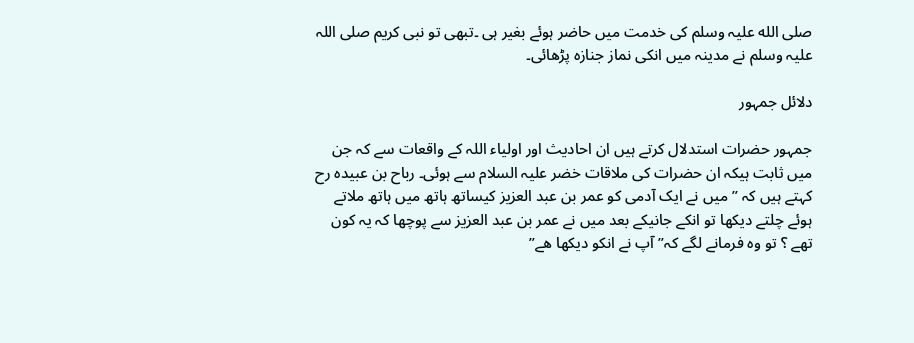صلی الله علیہ وسلم کی خدمت میں حاضر ہوئے بغیر ہی ۔تبھی تو نبی کریم صلی اللہ علیہ وسلم نے مدینہ میں انکی نماز جنازہ پڑھائی۔

دلائل جمہور

جمہور حضرات استدلال کرتے ہیں ان احادیث اور اولیاء اللہ کے واقعات سے کہ جن میں ثابت ہیکہ ان حضرات کی ملاقات خضر علیہ السلام سے ہوئی۔ رباح بن عبیدہ رح کہتے ہیں کہ ” میں نے ایک آدمی کو عمر بن عبد العزیز کیساتھ ہاتھ میں ہاتھ ملاتے ہوئے چلتے دیکھا تو انکے جانیکے بعد میں نے عمر بن عبد العزیز سے پوچھا کہ یہ کون تھے ؟ تو وہ فرمانے لگے کہ” آپ نے انکو دیکھا ھے”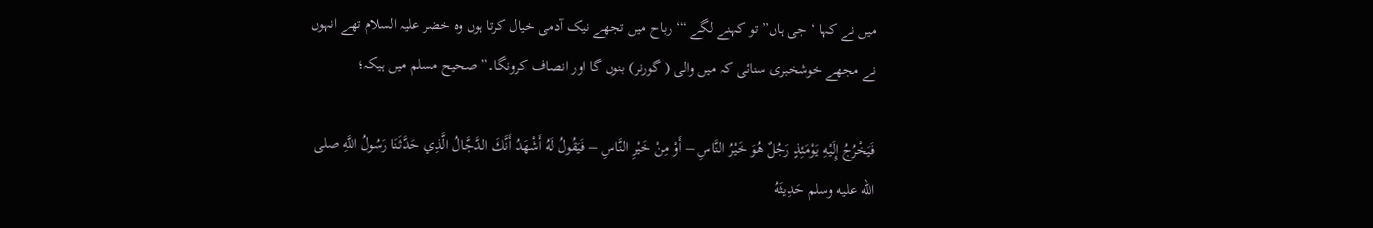میں نے کہا ‘ جی ہاں” تو کہنے لگے “‘رباح میں تجھے نیک آدمی خیال کرتا ہوں وہ خضر علیہ السلام تھے انہوں نے مجھے خوشخبری سنائی کہ میں والی ( گورنر) بنوں گا اور انصاف کرونگا۔” صحیح مسلم میں ہیکہ؛

فَيَخْرُجُ إِلَيْهِ يَوْمَئِذٍ رَجُلٌ هُوَ خَيْرُ النَّاسِ – أَوْ مِنْ خَيْرِ النَّاسِ – فَيَقُولُ لَهُ أَشْهَدُ أَنَّكَ الدَّجَّالُ الَّذِي حَدَّثَنَا رَسُولُ اللَّهِ صلى الله عليه وسلم حَدِيثَهُ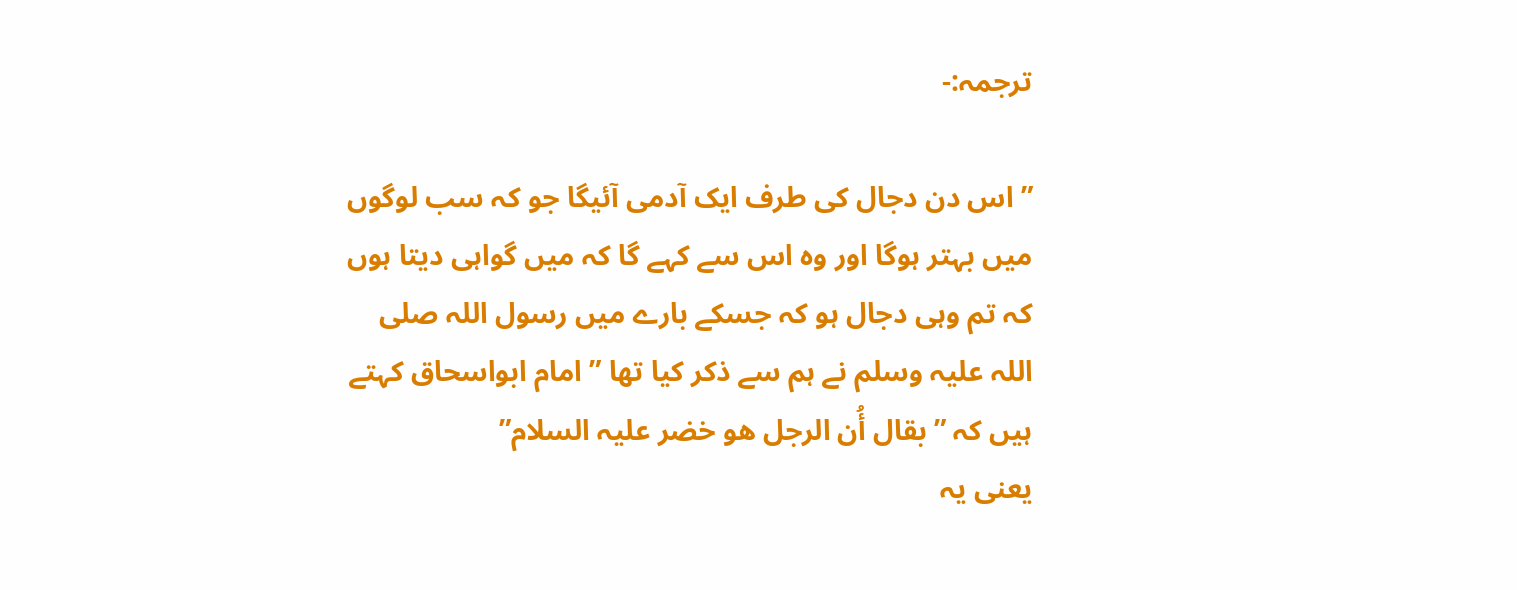ترجمہ:-

” اس دن دجال کی طرف ایک آدمی آئیگا جو کہ سب لوگوں میں بہتر ہوگا اور وہ اس سے کہے گا کہ میں گواہی دیتا ہوں کہ تم وہی دجال ہو کہ جسکے بارے میں رسول اللہ صلی اللہ علیہ وسلم نے ہم سے ذکر کیا تھا ” امام ابواسحاق کہتے ہیں کہ ” بقال أُن الرجل هو خضر علیہ السلام”
یعنی یہ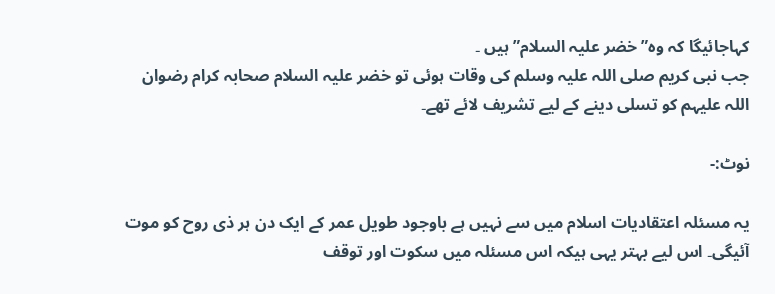کہاجائیگا کہ وہ” خضر علیہ السلام” ہیں ۔
جب نبی کریم صلی اللہ علیہ وسلم کی وقات ہوئی تو خضر علیہ السلام صحابہ کرام رضوان اللہ علیہم کو تسلی دینے کے لیے تشریف لائے تھے۔

نوٹ:-

یہ مسئلہ اعتقادیات اسلام میں سے نہیں ہے باوجود طویل عمر کے ایک دن ہر ذی روح کو موت آئیگی۔ اس لیے بہتر یہی ہیکہ اس مسئلہ میں سکوت اور توقف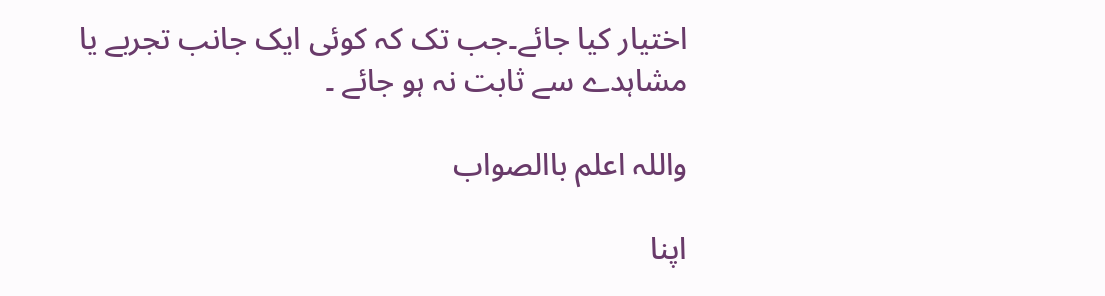اختیار کیا جائے۔جب تک کہ کوئی ایک جانب تجربے یا مشاہدے سے ثابت نہ ہو جائے ۔

واللہ اعلم باالصواب

اپنا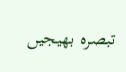تبصرہ بھیجیں